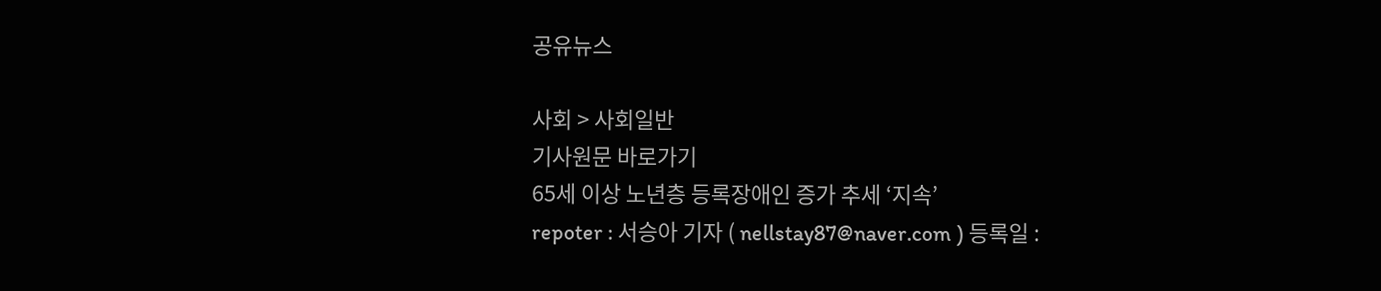공유뉴스

사회 > 사회일반
기사원문 바로가기
65세 이상 노년층 등록장애인 증가 추세 ‘지속’
repoter : 서승아 기자 ( nellstay87@naver.com ) 등록일 :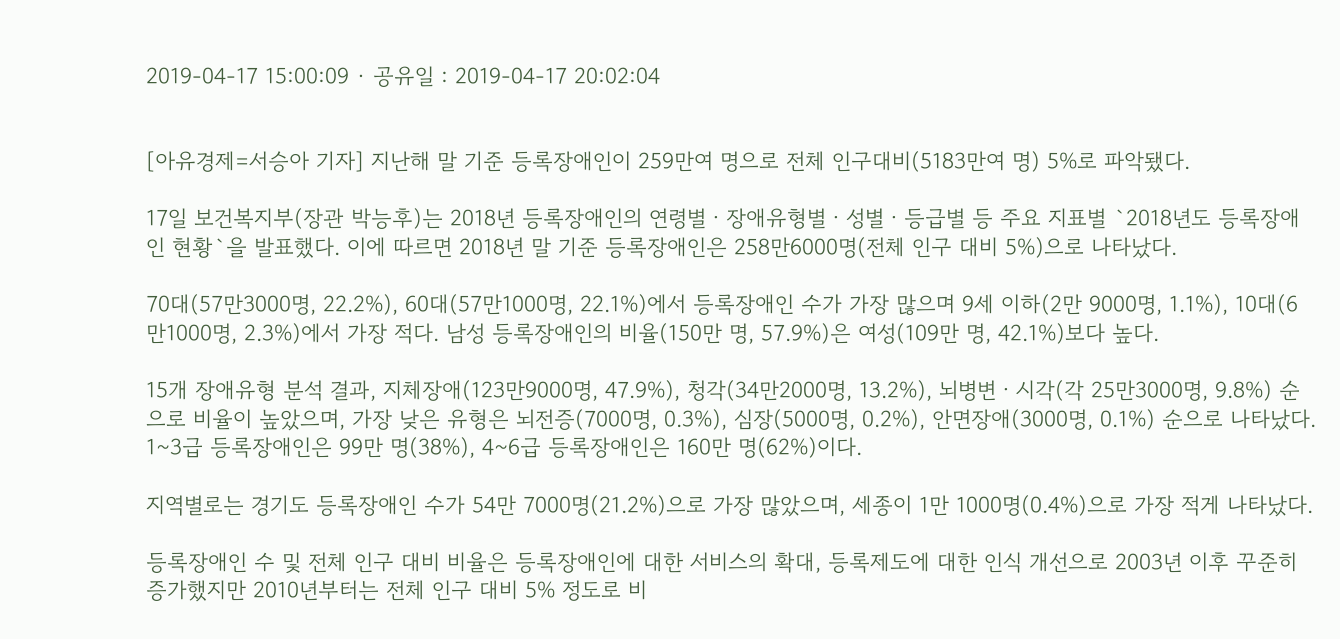2019-04-17 15:00:09 · 공유일 : 2019-04-17 20:02:04


[아유경제=서승아 기자] 지난해 말 기준 등록장애인이 259만여 명으로 전체 인구대비(5183만여 명) 5%로 파악됐다.

17일 보건복지부(장관 박능후)는 2018년 등록장애인의 연령별ㆍ장애유형별ㆍ성별ㆍ등급별 등 주요 지표별 `2018년도 등록장애인 현황`을 발표했다. 이에 따르면 2018년 말 기준 등록장애인은 258만6000명(전체 인구 대비 5%)으로 나타났다.

70대(57만3000명, 22.2%), 60대(57만1000명, 22.1%)에서 등록장애인 수가 가장 많으며 9세 이하(2만 9000명, 1.1%), 10대(6만1000명, 2.3%)에서 가장 적다. 남성 등록장애인의 비율(150만 명, 57.9%)은 여성(109만 명, 42.1%)보다 높다.

15개 장애유형 분석 결과, 지체장애(123만9000명, 47.9%), 청각(34만2000명, 13.2%), 뇌병변ㆍ시각(각 25만3000명, 9.8%) 순으로 비율이 높았으며, 가장 낮은 유형은 뇌전증(7000명, 0.3%), 심장(5000명, 0.2%), 안면장애(3000명, 0.1%) 순으로 나타났다. 1~3급 등록장애인은 99만 명(38%), 4~6급 등록장애인은 160만 명(62%)이다.

지역별로는 경기도 등록장애인 수가 54만 7000명(21.2%)으로 가장 많았으며, 세종이 1만 1000명(0.4%)으로 가장 적게 나타났다.

등록장애인 수 및 전체 인구 대비 비율은 등록장애인에 대한 서비스의 확대, 등록제도에 대한 인식 개선으로 2003년 이후 꾸준히 증가했지만 2010년부터는 전체 인구 대비 5% 정도로 비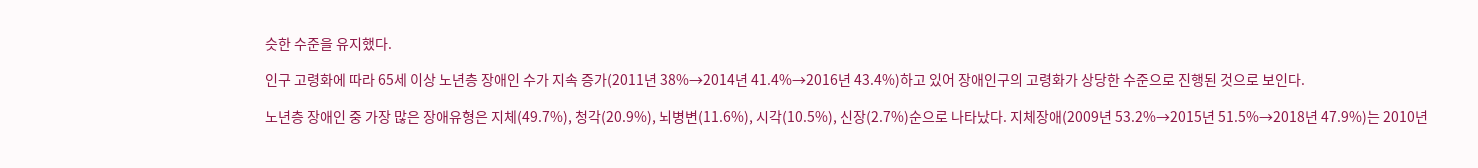슷한 수준을 유지했다.

인구 고령화에 따라 65세 이상 노년층 장애인 수가 지속 증가(2011년 38%→2014년 41.4%→2016년 43.4%)하고 있어 장애인구의 고령화가 상당한 수준으로 진행된 것으로 보인다.

노년층 장애인 중 가장 많은 장애유형은 지체(49.7%), 청각(20.9%), 뇌병변(11.6%), 시각(10.5%), 신장(2.7%)순으로 나타났다. 지체장애(2009년 53.2%→2015년 51.5%→2018년 47.9%)는 2010년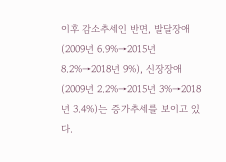이후 감소추세인 반면, 발달장애(2009년 6.9%→2015년 8.2%→2018년 9%), 신장장애(2009년 2.2%→2015년 3%→2018년 3.4%)는 증가추세를 보이고 있다.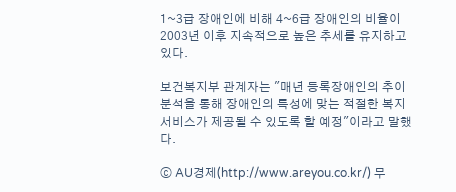1~3급 장애인에 비해 4~6급 장애인의 비율이 2003년 이후 지속적으로 높은 추세를 유지하고 있다.

보건복지부 관계자는 "매년 등록장애인의 추이 분석을 통해 장애인의 특성에 맞는 적절한 복지서비스가 제공될 수 있도록 할 예정"이라고 말했다.

ⓒ AU경제(http://www.areyou.co.kr/) 무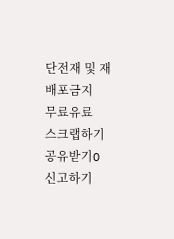단전재 및 재배포금지
무료유료
스크랩하기 공유받기O 신고하기